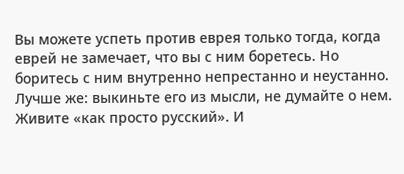Вы можете успеть против еврея только тогда, когда еврей не замечает, что вы с ним боретесь. Но боритесь с ним внутренно непрестанно и неустанно.
Лучше же: выкиньте его из мысли, не думайте о нем. Живите «как просто русский». И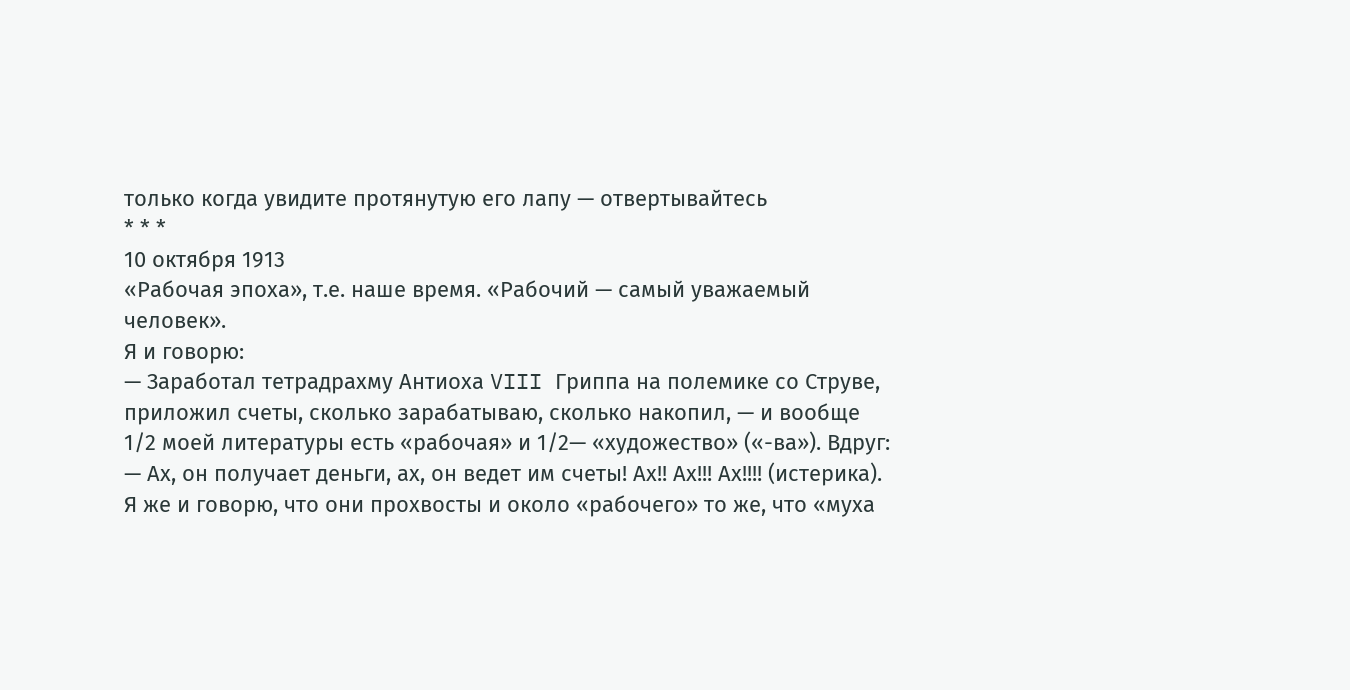только когда увидите протянутую его лапу — отвертывайтесь
* * *
10 октября 1913
«Рабочая эпоха», т.е. наше время. «Рабочий — самый уважаемый человек».
Я и говорю:
— Заработал тетрадрахму Антиоха VIII Гриппа на полемике со Струве, приложил счеты, сколько зарабатываю, сколько накопил, — и вообще 1/2 моей литературы есть «рабочая» и 1/2— «художество» («-ва»). Вдруг:
— Ах, он получает деньги, ах, он ведет им счеты! Ах!! Ах!!! Ах!!!! (истерика).
Я же и говорю, что они прохвосты и около «рабочего» то же, что «муха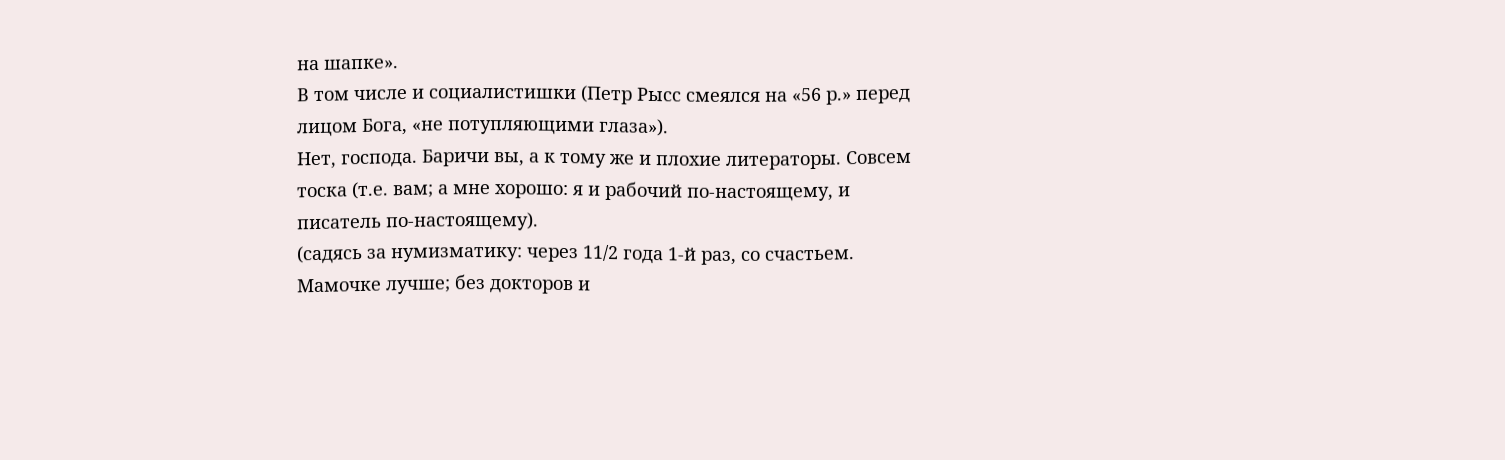на шапке».
В том числе и социалистишки (Петр Рысс смеялся на «56 р.» перед лицом Бога, «не потупляющими глаза»).
Нет, господа. Баричи вы, а к тому же и плохие литераторы. Совсем тоска (т.е. вам; а мне хорошо: я и рабочий по-настоящему, и писатель по-настоящему).
(садясь за нумизматику: через 11/2 года 1-й раз, со счастьем. Мамочке лучше; без докторов и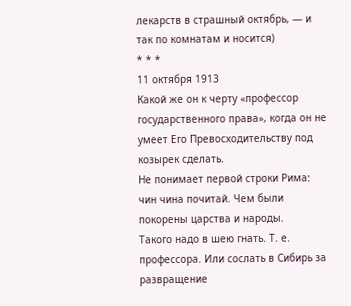лекарств в страшный октябрь, — и так по комнатам и носится)
* * *
11 октября 1913
Какой же он к черту «профессор государственного права», когда он не умеет Его Превосходительству под козырек сделать.
Не понимает первой строки Рима: чин чина почитай. Чем были покорены царства и народы.
Такого надо в шею гнать. Т. е. профессора. Или сослать в Сибирь за развращение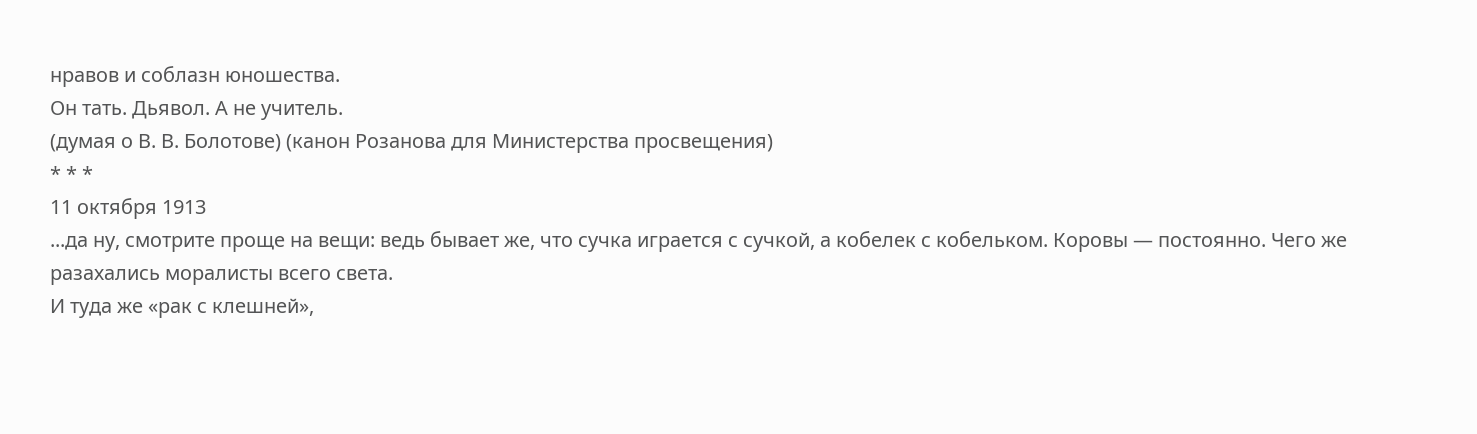нравов и соблазн юношества.
Он тать. Дьявол. А не учитель.
(думая о В. В. Болотове) (канон Розанова для Министерства просвещения)
* * *
11 октября 1913
...да ну, смотрите проще на вещи: ведь бывает же, что сучка играется с сучкой, а кобелек с кобельком. Коровы — постоянно. Чего же разахались моралисты всего света.
И туда же «рак с клешней»,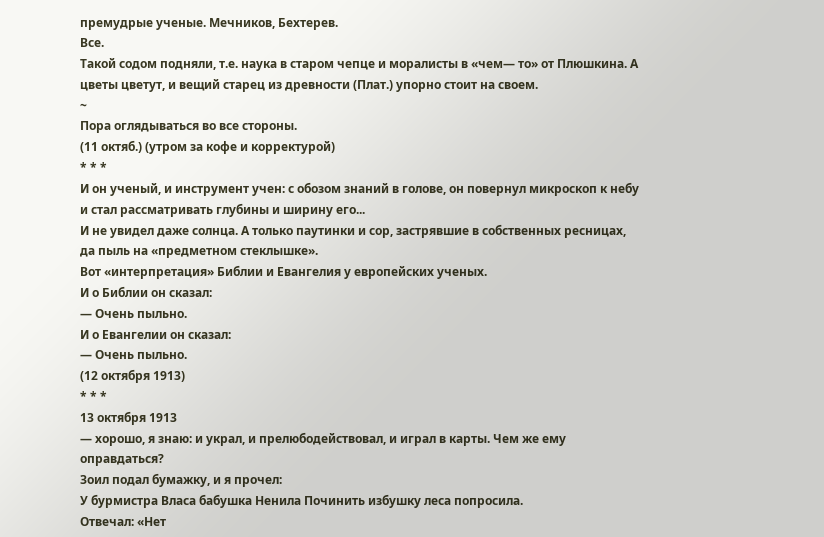премудрые ученые. Мечников, Бехтерев.
Все.
Такой содом подняли, т.е. наука в старом чепце и моралисты в «чем— то» от Плюшкина. А цветы цветут, и вещий старец из древности (Плат.) упорно стоит на своем.
~
Пора оглядываться во все стороны.
(11 октяб.) (утром за кофе и корректурой)
* * *
И он ученый, и инструмент учен: с обозом знаний в голове, он повернул микроскоп к небу и стал рассматривать глубины и ширину его...
И не увидел даже солнца. А только паутинки и сор, застрявшие в собственных ресницах, да пыль на «предметном стеклышке».
Вот «интерпретация» Библии и Евангелия у европейских ученых.
И о Библии он сказал:
— Очень пыльно.
И о Евангелии он сказал:
— Очень пыльно.
(12 октября 1913)
* * *
13 октября 1913
— хорошо, я знаю: и украл, и прелюбодействовал, и играл в карты. Чем же ему оправдаться?
Зоил подал бумажку, и я прочел:
У бурмистра Власа бабушка Ненила Починить избушку леса попросила.
Отвечал: «Нет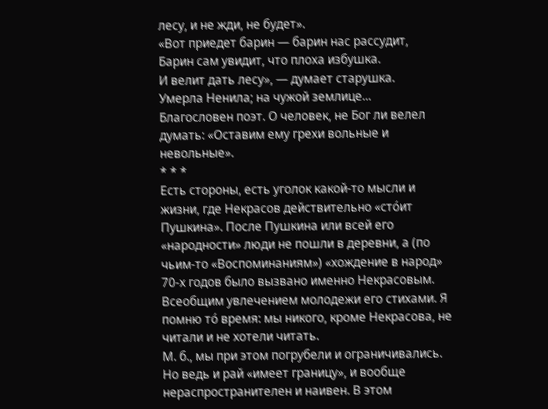лесу, и не жди, не будет».
«Вот приедет барин — барин нас рассудит,
Барин сам увидит, что плоха избушка.
И велит дать лесу», — думает старушка.
Умерла Ненила; на чужой землице...
Благословен поэт. О человек, не Бог ли велел думать: «Оставим ему грехи вольные и невольные».
* * *
Есть стороны, есть уголок какой-то мысли и жизни, где Некрасов действительно «сто́ит Пушкина». После Пушкина или всей его «народности» люди не пошли в деревни, а (по чьим-то «Воспоминаниям») «хождение в народ» 70-х годов было вызвано именно Некрасовым.
Всеобщим увлечением молодежи его стихами. Я помню то́ время: мы никого, кроме Некрасова, не читали и не хотели читать.
М. б., мы при этом погрубели и ограничивались. Но ведь и рай «имеет границу», и вообще нераспространителен и наивен. В этом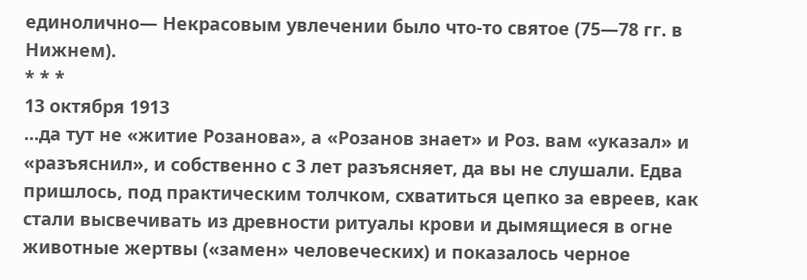единолично— Некрасовым увлечении было что-то святое (75—78 гг. в Нижнем).
* * *
13 октября 1913
...да тут не «житие Розанова», а «Розанов знает» и Роз. вам «указал» и «разъяснил», и собственно с 3 лет разъясняет, да вы не слушали. Едва пришлось, под практическим толчком, схватиться цепко за евреев, как стали высвечивать из древности ритуалы крови и дымящиеся в огне животные жертвы («замен» человеческих) и показалось черное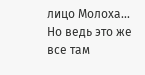лицо Молоха... Но ведь это же все там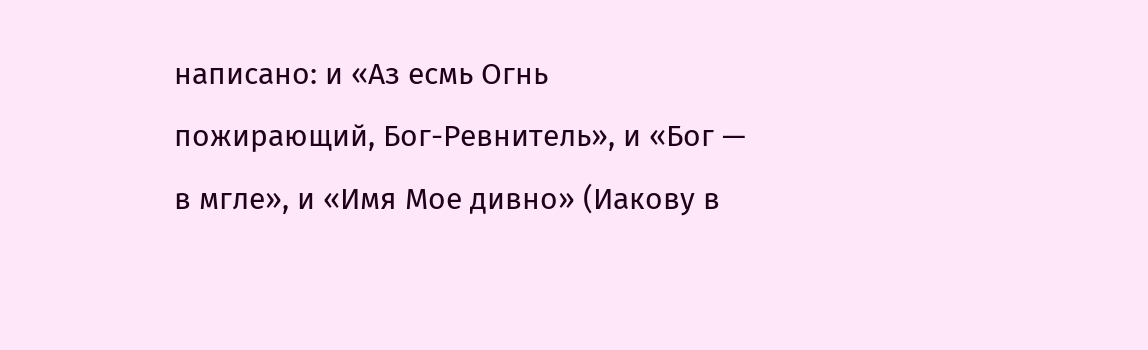написано: и «Аз есмь Огнь пожирающий, Бог-Ревнитель», и «Бог — в мгле», и «Имя Мое дивно» (Иакову в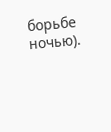борьбе ночью).